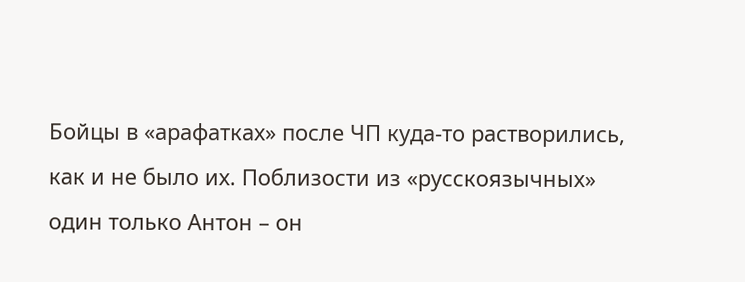Бойцы в «арафатках» после ЧП куда-то растворились, как и не было их. Поблизости из «русскоязычных» один только Антон – он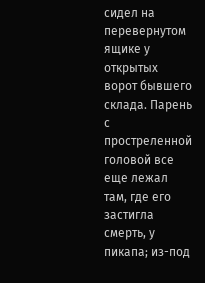сидел на перевернутом ящике у открытых ворот бывшего склада. Парень с простреленной головой все еще лежал там, где его застигла смерть, у пикапа; из-под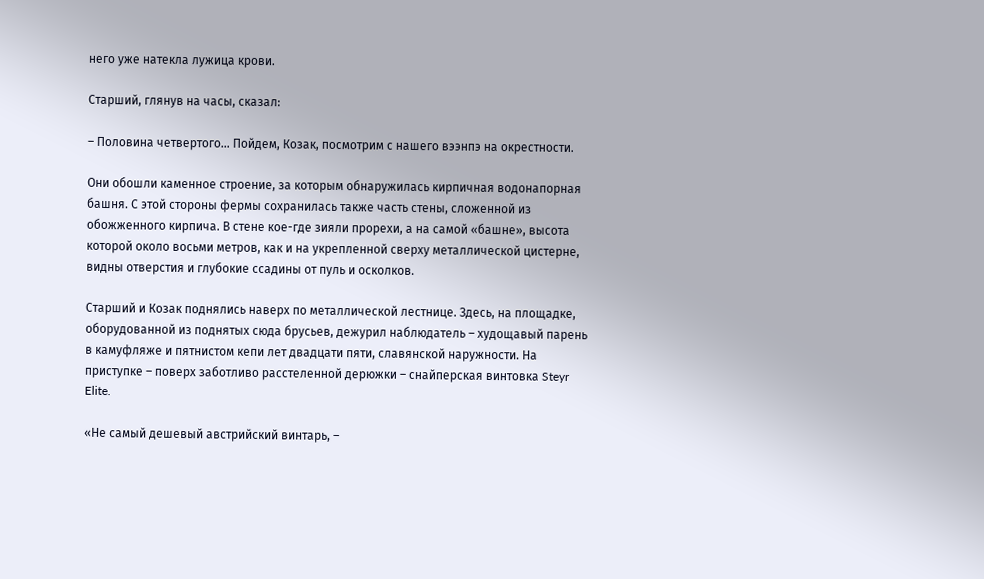него уже натекла лужица крови.

Старший, глянув на часы, сказал:

– Половина четвертого… Пойдем, Козак, посмотрим с нашего вээнпэ на окрестности.

Они обошли каменное строение, за которым обнаружилась кирпичная водонапорная башня. С этой стороны фермы сохранилась также часть стены, сложенной из обожженного кирпича. В стене кое-где зияли прорехи, а на самой «башне», высота которой около восьми метров, как и на укрепленной сверху металлической цистерне, видны отверстия и глубокие ссадины от пуль и осколков.

Старший и Козак поднялись наверх по металлической лестнице. Здесь, на площадке, оборудованной из поднятых сюда брусьев, дежурил наблюдатель – худощавый парень в камуфляже и пятнистом кепи лет двадцати пяти, славянской наружности. На приступке – поверх заботливо расстеленной дерюжки – снайперская винтовка Steyr Elite.

«Не самый дешевый австрийский винтарь, –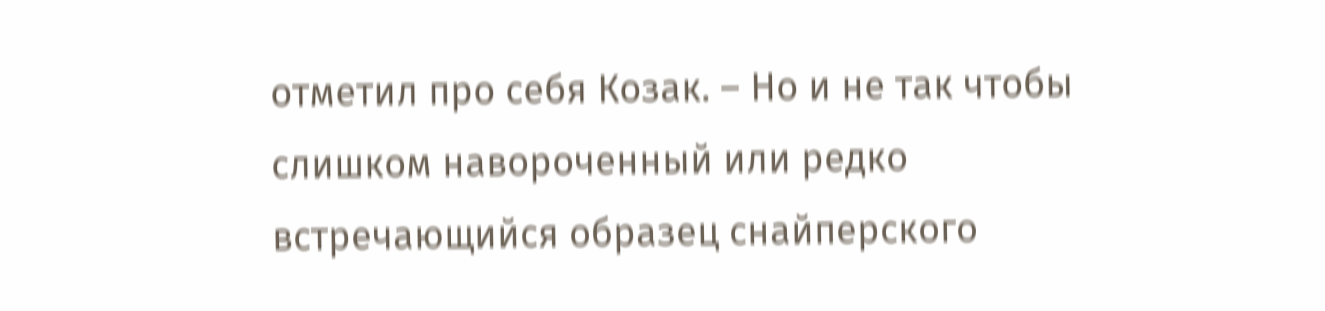отметил про себя Козак. – Но и не так чтобы слишком навороченный или редко встречающийся образец снайперского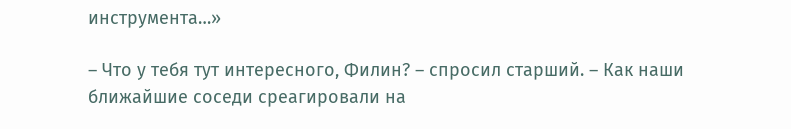инструмента…»

– Что у тебя тут интересного, Филин? – спросил старший. – Как наши ближайшие соседи среагировали на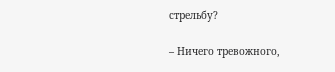стрельбу?

– Ничего тревожного,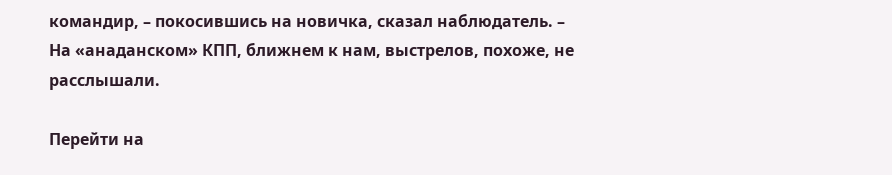командир, – покосившись на новичка, сказал наблюдатель. – На «анаданском» КПП, ближнем к нам, выстрелов, похоже, не расслышали.

Перейти на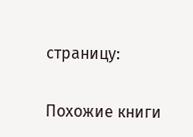страницу:

Похожие книги